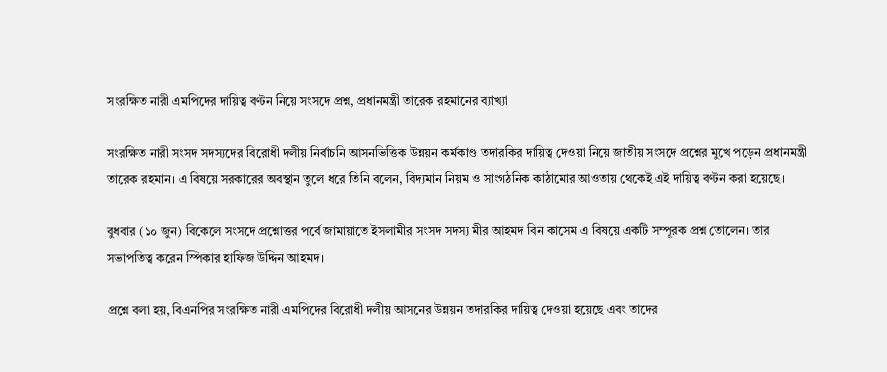সংরক্ষিত নারী এমপিদের দায়িত্ব বণ্টন নিয়ে সংসদে প্রশ্ন, প্রধানমন্ত্রী তারেক রহমানের ব্যাখ্যা

সংরক্ষিত নারী সংসদ সদস্যদের বিরোধী দলীয় নির্বাচনি আসনভিত্তিক উন্নয়ন কর্মকাণ্ড তদারকির দায়িত্ব দেওয়া নিয়ে জাতীয় সংসদে প্রশ্নের মুখে পড়েন প্রধানমন্ত্রী তারেক রহমান। এ বিষয়ে সরকারের অবস্থান তুলে ধরে তিনি বলেন, বিদ্যমান নিয়ম ও সাংগঠনিক কাঠামোর আওতায় থেকেই এই দায়িত্ব বণ্টন করা হয়েছে।

বুধবার (১০ জুন) বিকেলে সংসদে প্রশ্নোত্তর পর্বে জামায়াতে ইসলামীর সংসদ সদস্য মীর আহমদ বিন কাসেম এ বিষয়ে একটি সম্পূরক প্রশ্ন তোলেন। তার সভাপতিত্ব করেন স্পিকার হাফিজ উদ্দিন আহমদ।

প্রশ্নে বলা হয়, বিএনপির সংরক্ষিত নারী এমপিদের বিরোধী দলীয় আসনের উন্নয়ন তদারকির দায়িত্ব দেওয়া হয়েছে এবং তাদের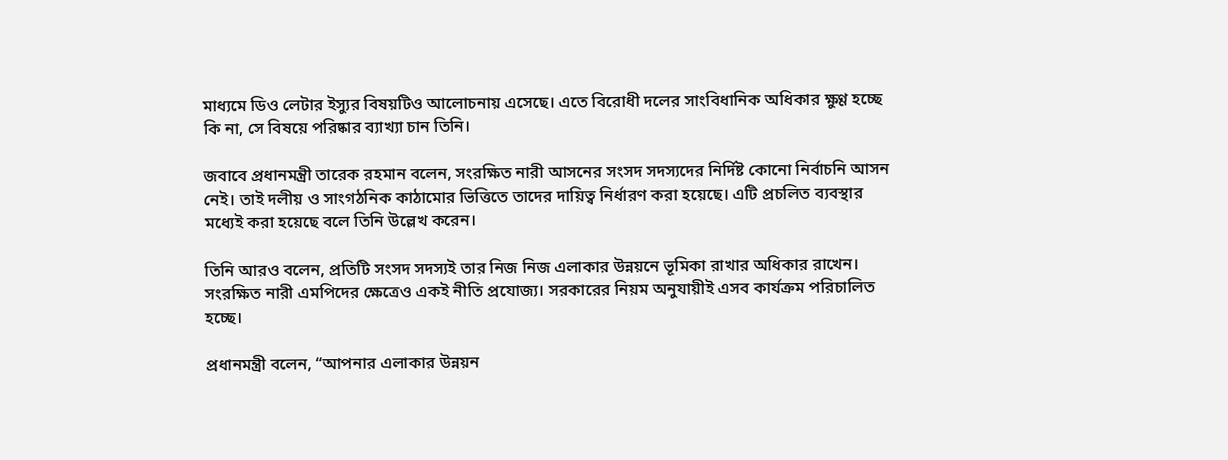মাধ্যমে ডিও লেটার ইস্যুর বিষয়টিও আলোচনায় এসেছে। এতে বিরোধী দলের সাংবিধানিক অধিকার ক্ষুণ্ণ হচ্ছে কি না, সে বিষয়ে পরিষ্কার ব্যাখ্যা চান তিনি।

জবাবে প্রধানমন্ত্রী তারেক রহমান বলেন, সংরক্ষিত নারী আসনের সংসদ সদস্যদের নির্দিষ্ট কোনো নির্বাচনি আসন নেই। তাই দলীয় ও সাংগঠনিক কাঠামোর ভিত্তিতে তাদের দায়িত্ব নির্ধারণ করা হয়েছে। এটি প্রচলিত ব্যবস্থার মধ্যেই করা হয়েছে বলে তিনি উল্লেখ করেন।

তিনি আরও বলেন, প্রতিটি সংসদ সদস্যই তার নিজ নিজ এলাকার উন্নয়নে ভূমিকা রাখার অধিকার রাখেন। সংরক্ষিত নারী এমপিদের ক্ষেত্রেও একই নীতি প্রযোজ্য। সরকারের নিয়ম অনুযায়ীই এসব কার্যক্রম পরিচালিত হচ্ছে।

প্রধানমন্ত্রী বলেন, “আপনার এলাকার উন্নয়ন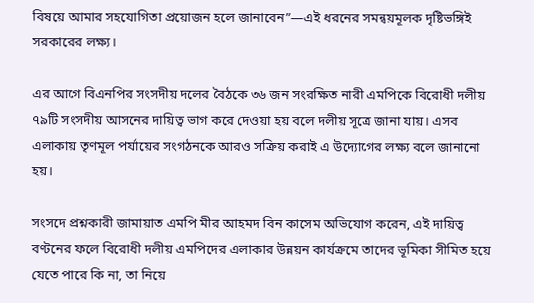বিষয়ে আমার সহযোগিতা প্রয়োজন হলে জানাবেন”—এই ধরনের সমন্বয়মূলক দৃষ্টিভঙ্গিই সরকারের লক্ষ্য।

এর আগে বিএনপির সংসদীয় দলের বৈঠকে ৩৬ জন সংরক্ষিত নারী এমপিকে বিরোধী দলীয় ৭৯টি সংসদীয় আসনের দায়িত্ব ভাগ করে দেওয়া হয় বলে দলীয় সূত্রে জানা যায়। এসব এলাকায় তৃণমূল পর্যায়ের সংগঠনকে আরও সক্রিয় করাই এ উদ্যোগের লক্ষ্য বলে জানানো হয়।

সংসদে প্রশ্নকারী জামায়াত এমপি মীর আহমদ বিন কাসেম অভিযোগ করেন, এই দায়িত্ব বণ্টনের ফলে বিরোধী দলীয় এমপিদের এলাকার উন্নয়ন কার্যক্রমে তাদের ভূমিকা সীমিত হয়ে যেতে পারে কি না, তা নিয়ে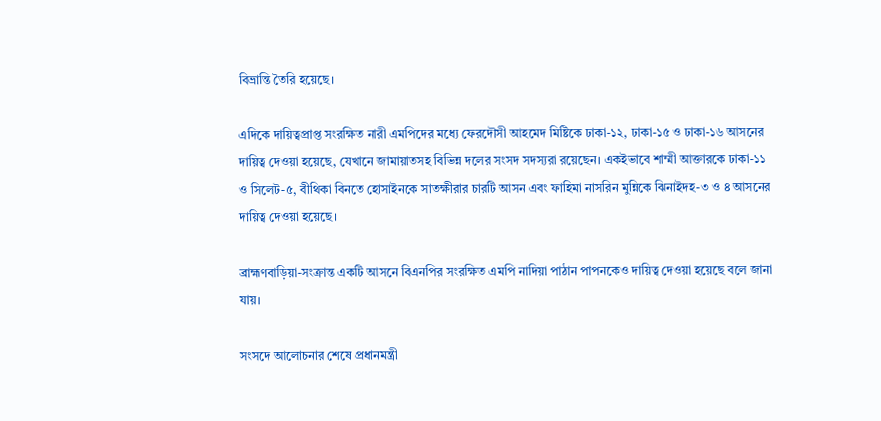বিভ্রান্তি তৈরি হয়েছে।

এদিকে দায়িত্বপ্রাপ্ত সংরক্ষিত নারী এমপিদের মধ্যে ফেরদৌসী আহমেদ মিষ্টিকে ঢাকা-১২, ঢাকা-১৫ ও ঢাকা-১৬ আসনের দায়িত্ব দেওয়া হয়েছে, যেখানে জামায়াতসহ বিভিন্ন দলের সংসদ সদস্যরা রয়েছেন। একইভাবে শাম্মী আক্তারকে ঢাকা-১১ ও সিলেট-৫, বীথিকা বিনতে হোসাইনকে সাতক্ষীরার চারটি আসন এবং ফাহিমা নাসরিন মুন্নিকে ঝিনাইদহ-৩ ও ৪ আসনের দায়িত্ব দেওয়া হয়েছে।

ব্রাহ্মণবাড়িয়া-সংক্রান্ত একটি আসনে বিএনপির সংরক্ষিত এমপি নাদিয়া পাঠান পাপনকেও দায়িত্ব দেওয়া হয়েছে বলে জানা যায়।

সংসদে আলোচনার শেষে প্রধানমন্ত্রী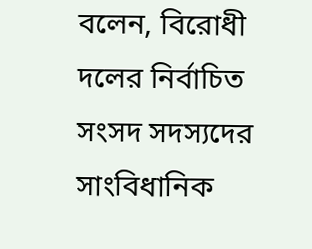বলেন, বিরোধী দলের নির্বাচিত সংসদ সদস্যদের সাংবিধানিক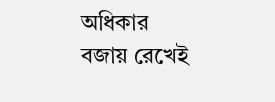অধিকার বজায় রেখেই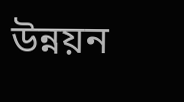উন্নয়ন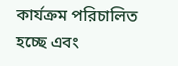কার্যক্রম পরিচালিত হচ্ছে এবং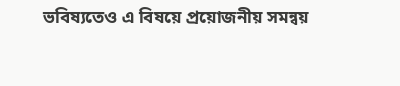ভবিষ্যতেও এ বিষয়ে প্রয়োজনীয় সমন্বয়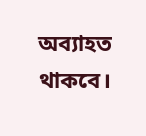অব্যাহত থাকবে।